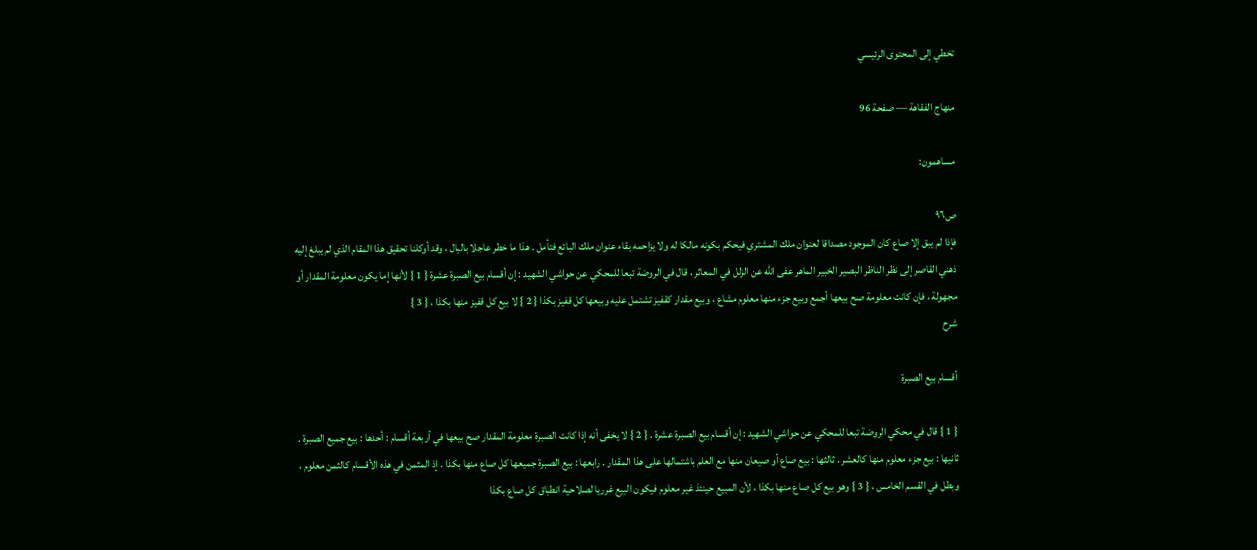تخطي إلى المحتوى الرئيسي

منهاج الفقاهة — صفحة 96

مساهمون:

ص٩٦
فإذا لم يبق إلا صاع كان الموجود مصداقا لعنوان ملك المشتري فيحكم بكونه مالكا له ولا يزاحمه بقاء عنوان ملك البائع فتأمل . هذا ما خطر عاجلا بالبال ، وقد أوكلنا تحقيق هذا المقام الذي لم يبلغ إليه ذهني القاصر إلى نظر الناظر البصير الخبير الماهر عفى الله عن الزلل في المعاثر ، قال في الروضة تبعا للمحكي عن حواشي الشهيد : إن أقسام بيع الصبرة عشرة { 1 } لأنها إما يكون معلومة المقدار أو مجهولة ، فإن كانت معلومة صح بيعها أجمع وبيع جزء منها معلوم مشاع ، وبيع مقدار كقفيز تشتمل عليه وبيعها كل قفيز بكذا { 2 } لا بيع كل قفيز منها بكذا ، { 3 }
شرح

أقسام بيع الصبرة

{ 1 } قال في محكي الروضة تبعا للمحكي عن حواشي الشهيد : إن أقسام بيع الصبرة عشرة . { 2 } لا يخفى أنه إذا كانت الصبرة معلومة المقدار صح بيعها في أربعة أقسام : أحدها : بيع جميع الصبرة . ثانيها : بيع جزء معلوم منها كالعشر . ثالثها : بيع صاع أو صيعان منها مع العلم باشتمالها على هذا المقدار . رابعها : بيع الصبرة جميعها كل صاع منها بكذا . إذ المثمن في هذه الأقسام كالثمن معلوم ، وبطل في القسم الخامس ، { 3 } وهو بيع كل صاع منها بكذا ، لأن المبيع حينئذ غير معلوم فيكون البيع غرريا لصلاحية انطباق كل صاع بكذا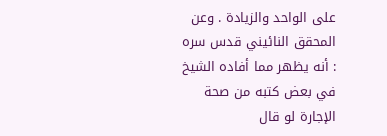على الواحد والزيادة . وعن المحقق النائيني قدس سره : أنه يظهر مما أفاده الشيخ في بعض كتبه من صحة الإجارة لو قال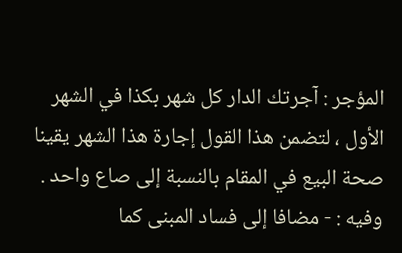المؤجر : آجرتك الدار كل شهر بكذا في الشهر الأول ، لتضمن هذا القول إجارة هذا الشهر يقينا صحة البيع في المقام بالنسبة إلى صاع واحد . وفيه : - مضافا إلى فساد المبنى كما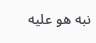نبه هو عليه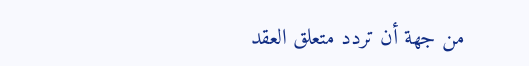من جهة أن تردد متعلق العقد